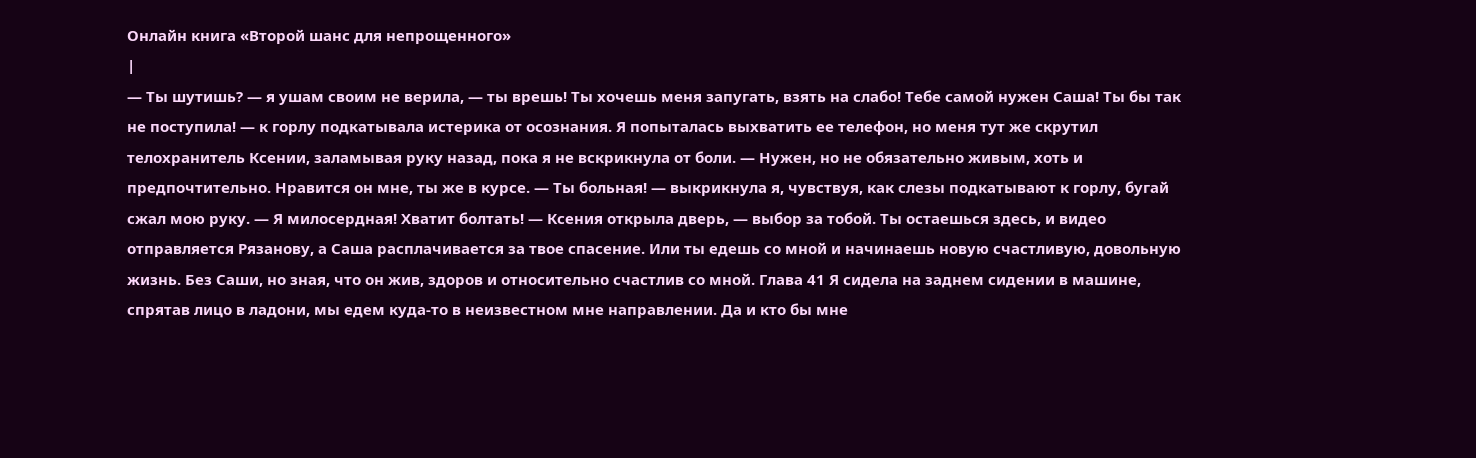Онлайн книга «Второй шанс для непрощенного»
|
— Ты шутишь? — я ушам своим не верила, — ты врешь! Ты хочешь меня запугать, взять на слабо! Тебе самой нужен Саша! Ты бы так не поступила! — к горлу подкатывала истерика от осознания. Я попыталась выхватить ее телефон, но меня тут же скрутил телохранитель Ксении, заламывая руку назад, пока я не вскрикнула от боли. — Нужен, но не обязательно живым, хоть и предпочтительно. Нравится он мне, ты же в курсе. — Ты больная! — выкрикнула я, чувствуя, как слезы подкатывают к горлу, бугай сжал мою руку. — Я милосердная! Хватит болтать! — Ксения открыла дверь, — выбор за тобой. Ты остаешься здесь, и видео отправляется Рязанову, а Саша расплачивается за твое спасение. Или ты едешь со мной и начинаешь новую счастливую, довольную жизнь. Без Саши, но зная, что он жив, здоров и относительно счастлив со мной. Глава 41 Я сидела на заднем сидении в машине, спрятав лицо в ладони, мы едем куда-то в неизвестном мне направлении. Да и кто бы мне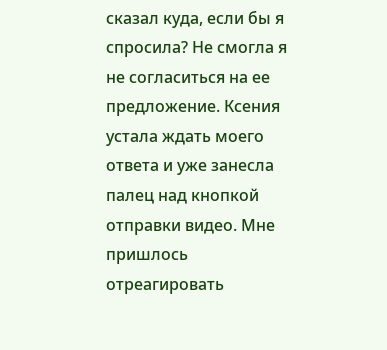сказал куда, если бы я спросила? Не смогла я не согласиться на ее предложение. Ксения устала ждать моего ответа и уже занесла палец над кнопкой отправки видео. Мне пришлось отреагировать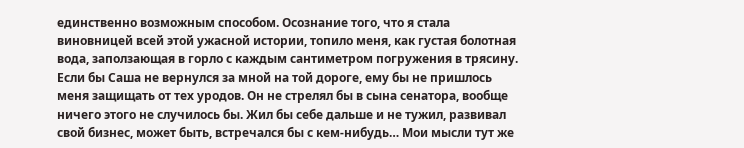единственно возможным способом. Осознание того, что я стала виновницей всей этой ужасной истории, топило меня, как густая болотная вода, заползающая в горло с каждым сантиметром погружения в трясину. Если бы Саша не вернулся за мной на той дороге, ему бы не пришлось меня защищать от тех уродов. Он не стрелял бы в сына сенатора, вообще ничего этого не случилось бы. Жил бы себе дальше и не тужил, развивал свой бизнес, может быть, встречался бы с кем-нибудь… Мои мысли тут же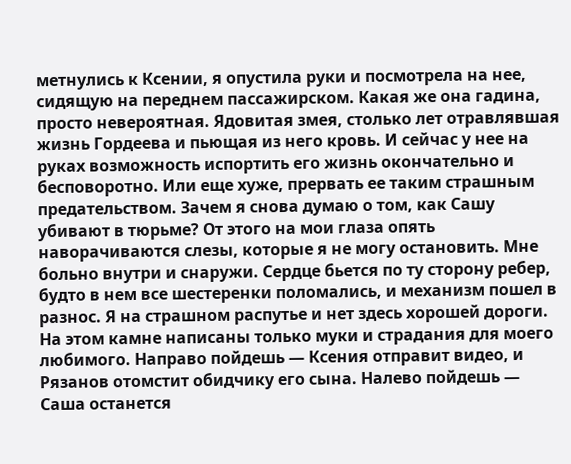метнулись к Ксении, я опустила руки и посмотрела на нее, сидящую на переднем пассажирском. Какая же она гадина, просто невероятная. Ядовитая змея, столько лет отравлявшая жизнь Гордеева и пьющая из него кровь. И сейчас у нее на руках возможность испортить его жизнь окончательно и бесповоротно. Или еще хуже, прервать ее таким страшным предательством. Зачем я снова думаю о том, как Сашу убивают в тюрьме? От этого на мои глаза опять наворачиваются слезы, которые я не могу остановить. Мне больно внутри и снаружи. Сердце бьется по ту сторону ребер, будто в нем все шестеренки поломались, и механизм пошел в разнос. Я на страшном распутье и нет здесь хорошей дороги. На этом камне написаны только муки и страдания для моего любимого. Направо пойдешь — Ксения отправит видео, и Рязанов отомстит обидчику его сына. Налево пойдешь — Саша останется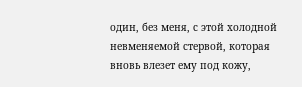один, без меня, с этой холодной невменяемой стервой, которая вновь влезет ему под кожу,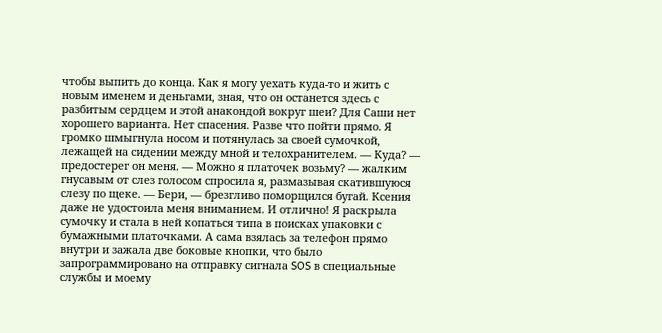чтобы выпить до конца. Как я могу уехать куда-то и жить с новым именем и деньгами, зная, что он останется здесь с разбитым сердцем и этой анакондой вокруг шеи? Для Саши нет хорошего варианта. Нет спасения. Разве что пойти прямо. Я громко шмыгнула носом и потянулась за своей сумочкой, лежащей на сидении между мной и телохранителем. — Куда? — предостерег он меня. — Можно я платочек возьму? — жалким гнусавым от слез голосом спросила я, размазывая скатившуюся слезу по щеке. — Бери, — брезгливо поморщился бугай. Ксения даже не удостоила меня вниманием. И отлично! Я раскрыла сумочку и стала в ней копаться типа в поисках упаковки с бумажными платочками. А сама взялась за телефон прямо внутри и зажала две боковые кнопки, что было запрограммировано на отправку сигнала SOS в специальные службы и моему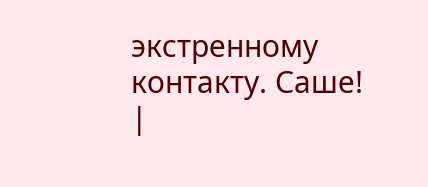экстренному контакту. Саше! |